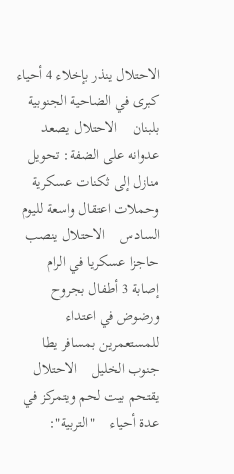الاحتلال ينذر بإخلاء 4 أحياء كبرى في الضاحية الجنوبية بلبنان    الاحتلال يصعد عدوانه على الضفة: تحويل منازل إلى ثكنات عسكرية وحملات اعتقال واسعة لليوم السادس    الاحتلال ينصب حاجزا عسكريا في الرام    إصابة 3 أطفال بجروح ورضوض في اعتداء للمستعمرين بمسافر يطا جنوب الخليل    الاحتلال يقتحم بيت لحم ويتمركز في عدة أحياء    "التربية":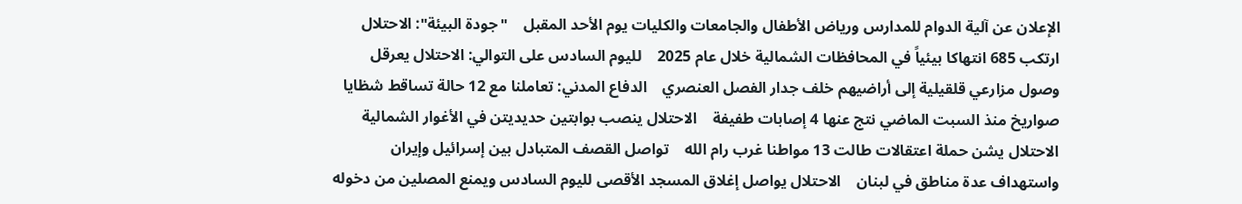الإعلان عن آلية الدوام للمدارس ورياض الأطفال والجامعات والكليات يوم الأحد المقبل    "جودة البيئة": الاحتلال ارتكب 685 انتهاكا بيئياً في المحافظات الشمالية خلال عام 2025    لليوم السادس على التوالي: الاحتلال يعرقل وصول مزارعي قلقيلية إلى أراضيهم خلف جدار الفصل العنصري    الدفاع المدني: تعاملنا مع 12 حالة تساقط شظايا صواريخ منذ السبت الماضي نتج عنها 4 إصابات طفيفة    الاحتلال ينصب بوابتين حديديتن في الأغوار الشمالية    الاحتلال يشن حملة اعتقالات طالت 13 مواطنا غرب رام الله    تواصل القصف المتبادل بين إسرائيل وإيران واستهداف عدة مناطق في لبنان    الاحتلال يواصل إغلاق المسجد الأقصى لليوم السادس ويمنع المصلين من دخوله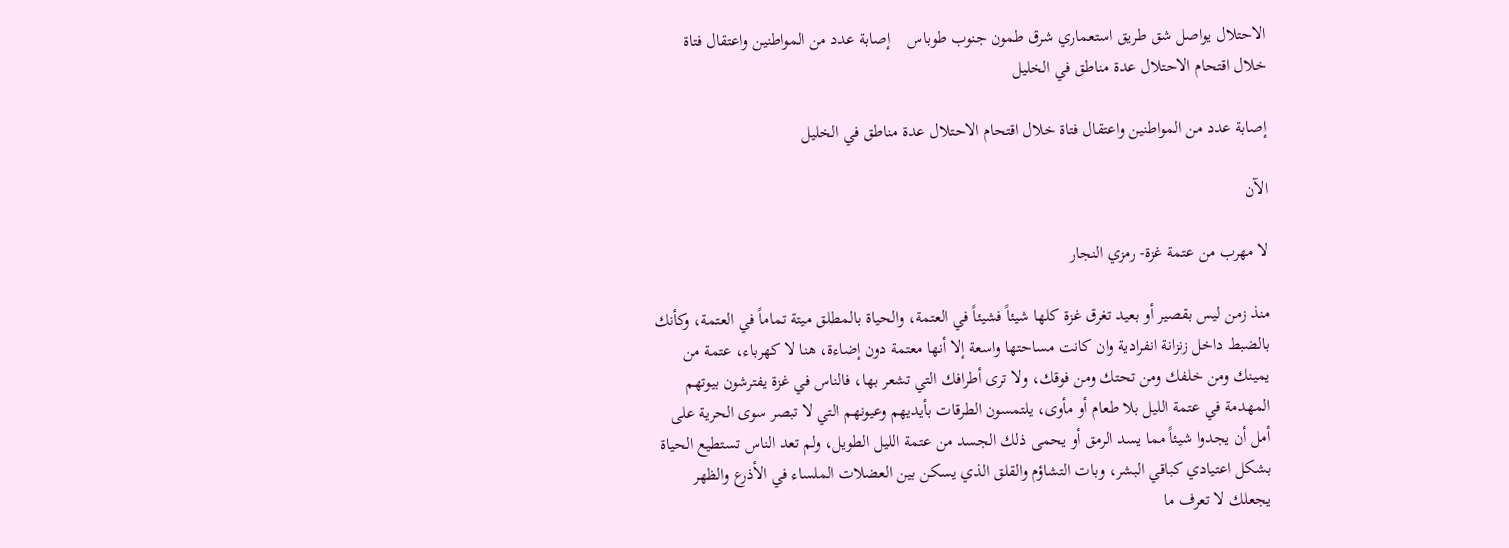الاحتلال يواصل شق طريق استعماري شرق طمون جنوب طوباس    إصابة عدد من المواطنين واعتقال فتاة خلال اقتحام الاحتلال عدة مناطق في الخليل

إصابة عدد من المواطنين واعتقال فتاة خلال اقتحام الاحتلال عدة مناطق في الخليل

الآن

لا مهرب من عتمة غزة- رمزي النجار

منذ زمن ليس بقصير أو بعيد تغرق غزة كلها شيئاً فشيئاً في العتمة، والحياة بالمطلق ميتة تماماً في العتمة، وكأنك بالضبط داخل زنزانة انفرادية وان كانت مساحتها واسعة إلا أنها معتمة دون إضاءة، هنا لا كهرباء، عتمة من يمينك ومن خلفك ومن تحتك ومن فوقك، ولا ترى أطرافك التي تشعر بها، فالناس في غزة يفترشون بيوتهم المهدمة في عتمة الليل بلا طعام أو مأوى، يلتمسون الطرقات بأيديهم وعيونهم التي لا تبصر سوى الحرية على أمل أن يجدوا شيئاً مما يسد الرمق أو يحمى ذلك الجسد من عتمة الليل الطويل، ولم تعد الناس تستطيع الحياة بشكل اعتيادي كباقي البشر، وبات التشاؤم والقلق الذي يسكن بين العضلات الملساء في الأذرع والظهر يجعلك لا تعرف ما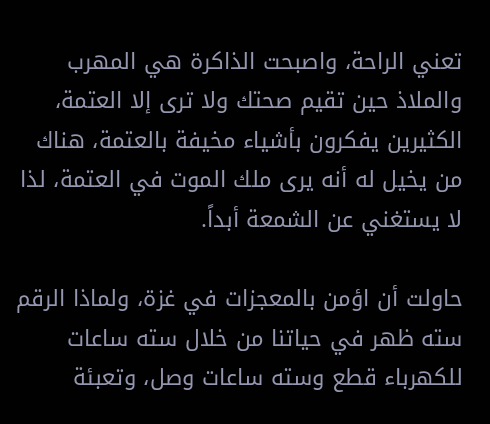تعني الراحة، واصبحت الذاكرة هي المهرب والملاذ حين تقيم صحتك ولا ترى إلا العتمة، الكثيرين يفكرون بأشياء مخيفة بالعتمة، هناك من يخيل له أنه يرى ملك الموت في العتمة، لذا لا يستغني عن الشمعة أبداً.

حاولت أن اؤمن بالمعجزات في غزة، ولماذا الرقم سته ظهر في حياتنا من خلال سته ساعات للكهرباء قطع وسته ساعات وصل، وتعبئة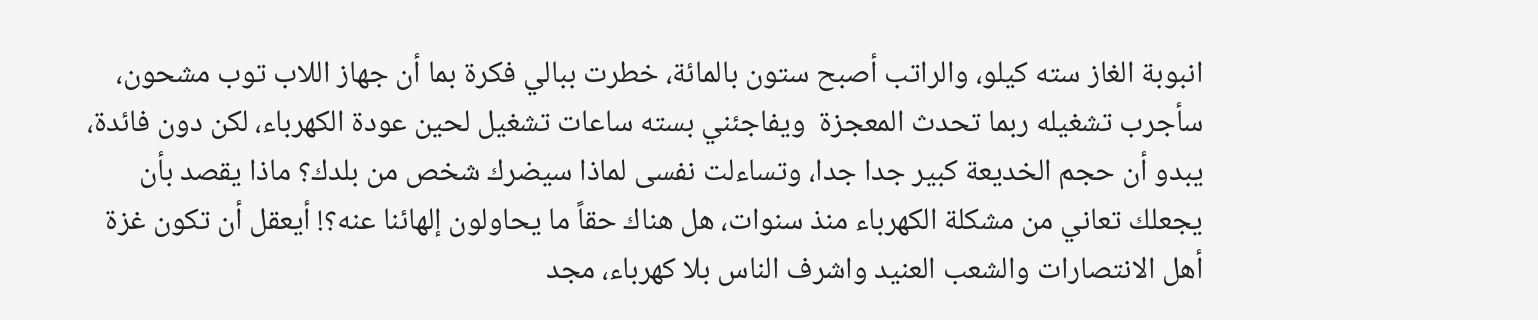انبوبة الغاز سته كيلو، والراتب أصبح ستون بالمائة، خطرت ببالي فكرة بما أن جهاز اللاب توب مشحون، سأجرب تشغيله ربما تحدث المعجزة  ويفاجئني بسته ساعات تشغيل لحين عودة الكهرباء، لكن دون فائدة، يبدو أن حجم الخديعة كبير جدا جدا، وتساءلت نفسى لماذا سيضرك شخص من بلدك؟ ماذا يقصد بأن يجعلك تعاني من مشكلة الكهرباء منذ سنوات، هل هناك حقاً ما يحاولون إلهائنا عنه؟! أيعقل أن تكون غزة أهل الانتصارات والشعب العنيد واشرف الناس بلا كهرباء، مجد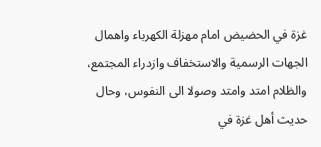غزة في الحضيض امام مهزلة الكهرباء واهمال الجهات الرسمية والاستخفاف وازدراء المجتمع، والظلام امتد وامتد وصولا الى النفوس، وحال حديث أهل غزة في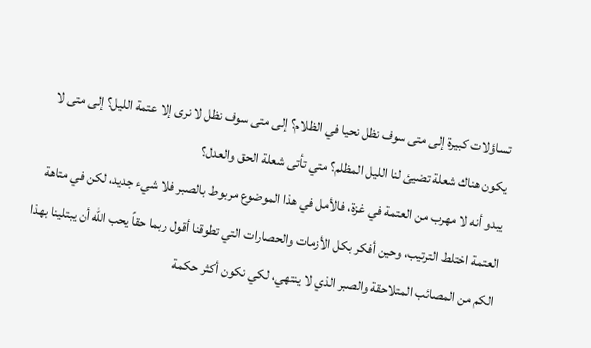تساؤلات كبيرة إلى متى سوف نظل نحيا في الظلام؟ إلى متى سوف نظل لا نرى إلا عتمة الليل؟ إلى متى لا يكون هناك شعلة تضيئ لنا الليل المظلم؟ متي تأتى شعلة الحق والعدل؟
يبدو أنه لا مهرب من العتمة في غزة، فالأمل في هذا الموضوع مربوط بالصبر فلا شيء جديد، لكن في متاهة العتمة اختلط الترتيب، وحين أفكر بكل الأزمات والحصارات التي تطوقنا أقول ربما حقاً يحب الله أن يبتلينا بهذا الكم من المصائب المتلاحقة والصبر الذي لا ينتهي، لكي نكون أكثر حكمة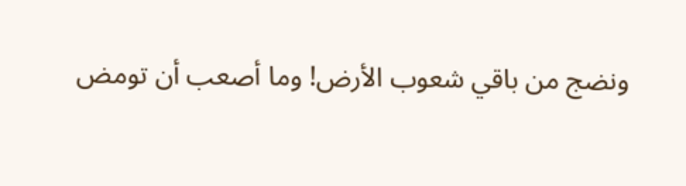ونضج من باقي شعوب الأرض! وما أصعب أن تومض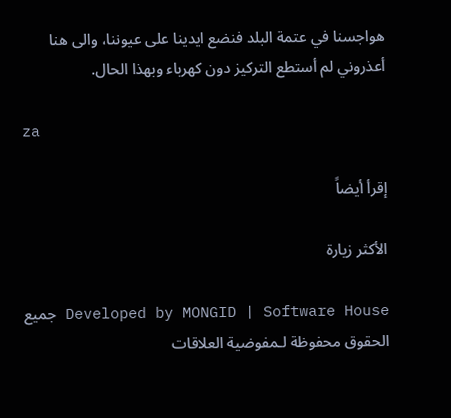هواجسنا في عتمة البلد فنضع ايدينا على عيوننا، والى هنا أعذروني لم أستطع التركيز دون كهرباء وبهذا الحال.

za

إقرأ أيضاً

الأكثر زيارة

Developed by MONGID | Software House جميع الحقوق محفوظة لـمفوضية العلاقات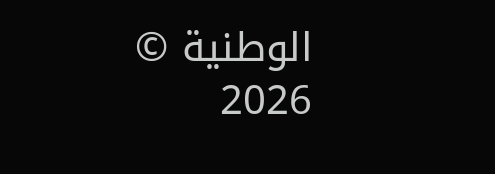الوطنية © 2026